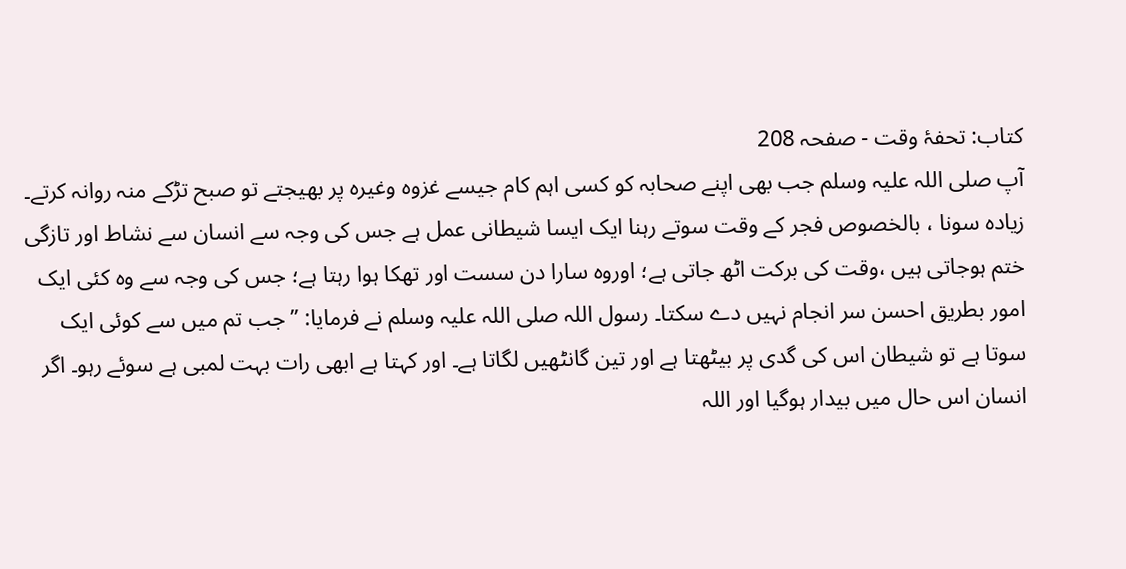کتاب: تحفۂ وقت - صفحہ 208
آپ صلی اللہ علیہ وسلم جب بھی اپنے صحابہ کو کسی اہم کام جیسے غزوہ وغیرہ پر بھیجتے تو صبح تڑکے منہ روانہ کرتے۔ زیادہ سونا ، بالخصوص فجر کے وقت سوتے رہنا ایک ایسا شیطانی عمل ہے جس کی وجہ سے انسان سے نشاط اور تازگی ختم ہوجاتی ہیں ،وقت کی برکت اٹھ جاتی ہے؛ اوروہ سارا دن سست اور تھکا ہوا رہتا ہے؛ جس کی وجہ سے وہ کئی ایک امور بطریق احسن سر انجام نہیں دے سکتا۔ رسول اللہ صلی اللہ علیہ وسلم نے فرمایا: ’’ جب تم میں سے کوئی ایک سوتا ہے تو شیطان اس کی گدی پر بیٹھتا ہے اور تین گانٹھیں لگاتا ہے۔ اور کہتا ہے ابھی رات بہت لمبی ہے سوئے رہو۔ اگر انسان اس حال میں بیدار ہوگیا اور اللہ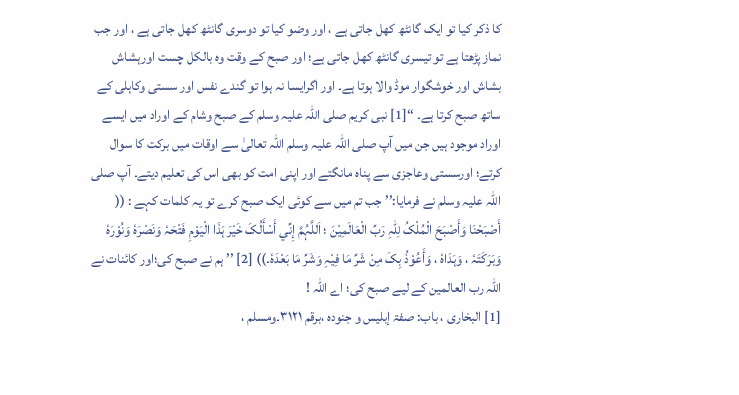کا ذکر کیا تو ایک گانٹھ کھل جاتی ہے ، اور وضو کیا تو دوسری گانٹھ کھل جاتی ہے ، اور جب نماز پڑھتا ہے تو تیسری گانٹھ کھل جاتی ہے؛ اور صبح کے وقت وہ بالکل چست اورہشاش بشاش اور خوشگوار موڈ والا ہوتا ہے۔ اور اگرایسا نہ ہوا تو گندے نفس اور سستی وکاہلی کے ساتھ صبح کرتا ہے۔ ‘‘[1] نبی کریم صلی اللہ علیہ وسلم کے صبح وشام کے اوراد میں ایسے اوراد موجود ہیں جن میں آپ صلی اللہ علیہ وسلم اللہ تعالیٰ سے اوقات میں برکت کا سوال کرتے؛ اورسستی وعاجزی سے پناہ مانگتے اور اپنی امت کو بھی اس کی تعلیم دیتے۔ آپ صلی اللہ علیہ وسلم نے فرمایا:’’ جب تم میں سے کوئی ایک صبح کرے تو یہ کلمات کہے : (( أَصْبَحْنَا وَأَصْبَحَ الْمُلْکُ لِلّٰہِ رَبِّ الْعَالَمِیْنَ ؛ اَللَّہُمَّ إِنِّي أَسْأَلُکَ خَیْرَ ہَذَا الْیَوْمِ فَتْحَہٗ وَنَصْرَہٗ وَنُوْرَہٗ وَبَرَکَتَہٗ ، وَہَدَاہٗ ، وَأَعُوْذُ بِکَ مِنْ شَرِّ مَا فِیْہِ وَشَرِّ مَا بَعْدَہٗ۔)) [2] ’’ ہم نے صبح کی؛اور کائنات نے اللہ رب العالمین کے لیے صبح کی؛ اے اللہ !
[1] البخاری ، باب: صفۃ إبلیس و جنودہ ،برقم ۳۱۲۱۔ومسلم ،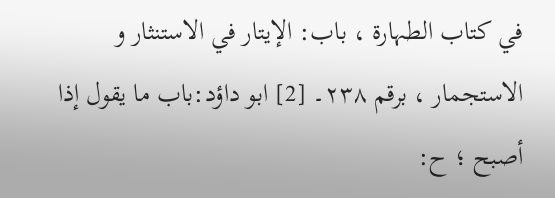في کتاب الطہارۃ ، باب: الإیتار في الاستنثار و الاستجمار ، برقم ۲۳۸۔ [2] ابو داؤد:باب ما یقول إذا أصبح ؛ ح: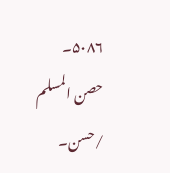۵۰۸۶۔ حصن المسلم /حسن۔